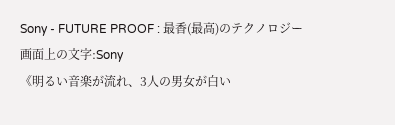Sony - FUTURE PROOF : 最香(最高)のテクノロジー
画面上の文字:Sony
《明るい音楽が流れ、3人の男女が白い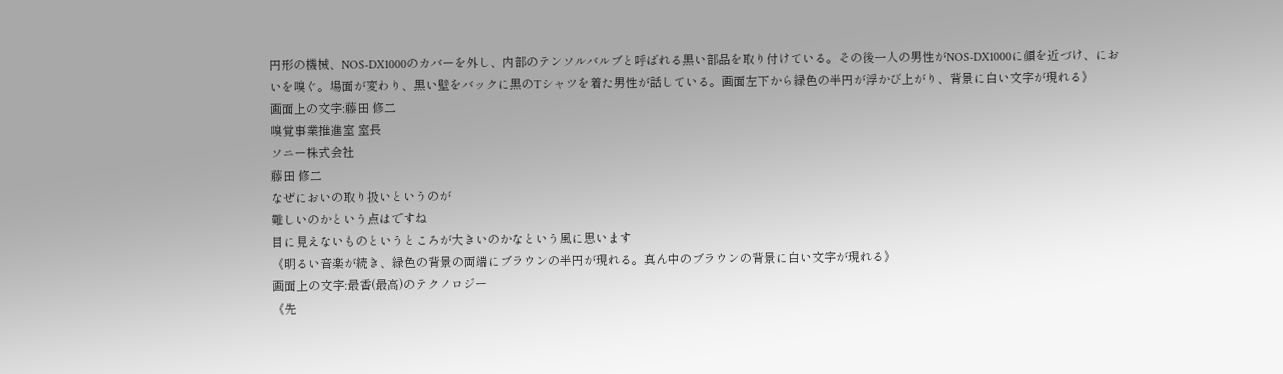円形の機械、NOS-DX1000のカバーを外し、内部のテンソルバルブと呼ばれる黒い部品を取り付けている。その後一人の男性がNOS-DX1000に顔を近づけ、においを嗅ぐ。場面が変わり、黒い壁をバックに黒のTシャツを着た男性が話している。画面左下から緑色の半円が浮かび上がり、背景に白い文字が現れる》
画面上の文字:藤田 修二
嗅覚事業推進室 室長
ソニー株式会社
藤田 修二
なぜにおいの取り扱いというのが
難しいのかという点はですね
目に見えないものというところが大きいのかなという風に思います
《明るい音楽が続き、緑色の背景の両端にブラウンの半円が現れる。真ん中のブラウンの背景に白い文字が現れる》
画面上の文字:最香(最高)のテクノロジー
《先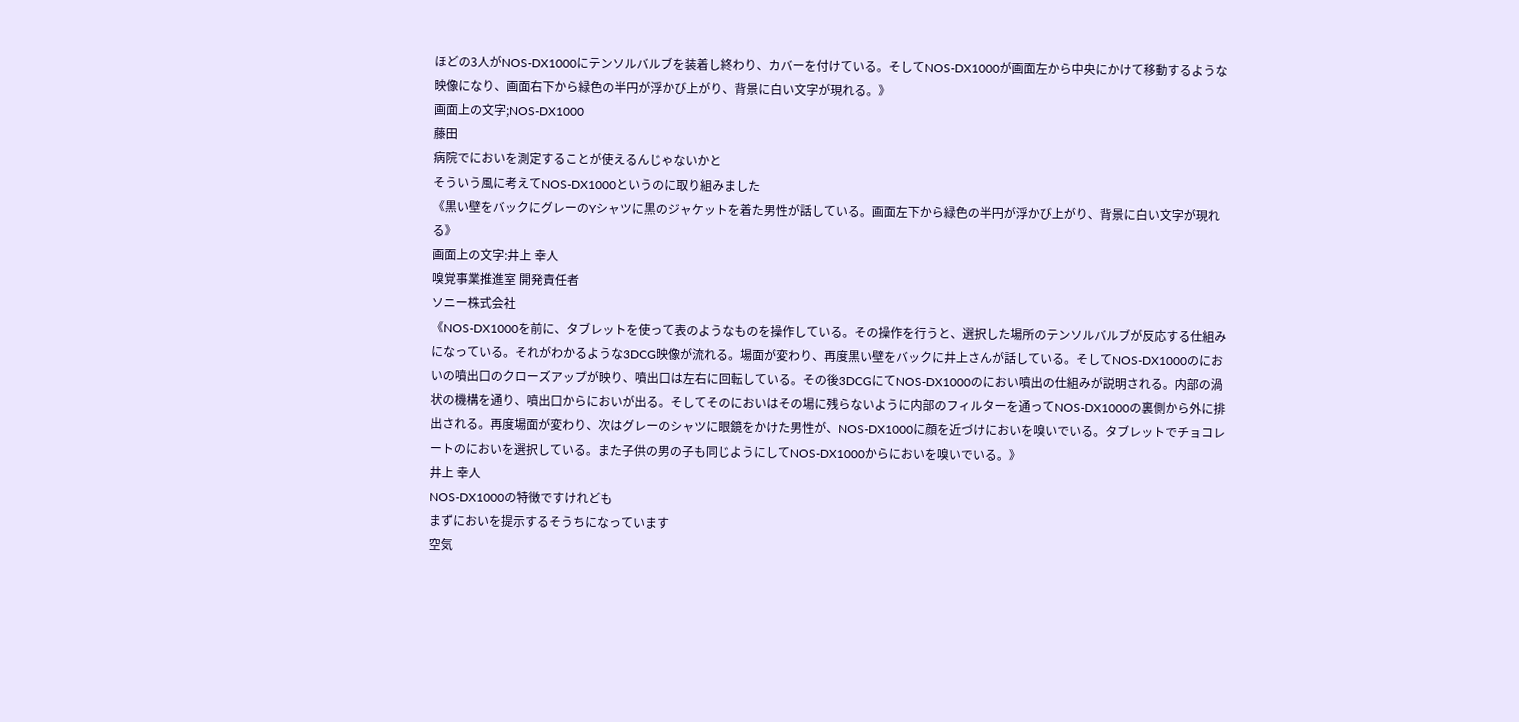ほどの3人がNOS-DX1000にテンソルバルブを装着し終わり、カバーを付けている。そしてNOS-DX1000が画面左から中央にかけて移動するような映像になり、画面右下から緑色の半円が浮かび上がり、背景に白い文字が現れる。》
画面上の文字;NOS-DX1000
藤田
病院でにおいを測定することが使えるんじゃないかと
そういう風に考えてNOS-DX1000というのに取り組みました
《黒い壁をバックにグレーのYシャツに黒のジャケットを着た男性が話している。画面左下から緑色の半円が浮かび上がり、背景に白い文字が現れる》
画面上の文字:井上 幸人
嗅覚事業推進室 開発責任者
ソニー株式会社
《NOS-DX1000を前に、タブレットを使って表のようなものを操作している。その操作を行うと、選択した場所のテンソルバルブが反応する仕組みになっている。それがわかるような3DCG映像が流れる。場面が変わり、再度黒い壁をバックに井上さんが話している。そしてNOS-DX1000のにおいの噴出口のクローズアップが映り、噴出口は左右に回転している。その後3DCGにてNOS-DX1000のにおい噴出の仕組みが説明される。内部の渦状の機構を通り、噴出口からにおいが出る。そしてそのにおいはその場に残らないように内部のフィルターを通ってNOS-DX1000の裏側から外に排出される。再度場面が変わり、次はグレーのシャツに眼鏡をかけた男性が、NOS-DX1000に顔を近づけにおいを嗅いでいる。タブレットでチョコレートのにおいを選択している。また子供の男の子も同じようにしてNOS-DX1000からにおいを嗅いでいる。》
井上 幸人
NOS-DX1000の特徴ですけれども
まずにおいを提示するそうちになっています
空気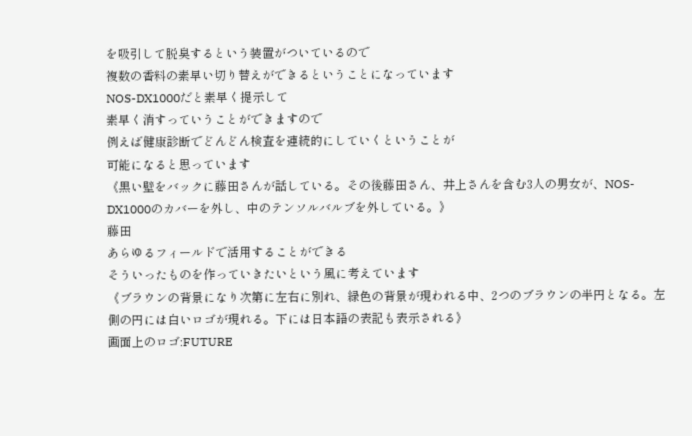を吸引して脱臭するという装置がついているので
複数の香料の素早い切り替えができるということになっています
NOS-DX1000だと素早く提示して
素早く消すっていうことができますので
例えば健康診断でどんどん検査を連続的にしていくということが
可能になると思っています
《黒い壁をバックに藤田さんが話している。その後藤田さん、井上さんを含む3人の男女が、NOS-DX1000のカバーを外し、中のテンソルバルブを外している。》
藤田
あらゆるフィールドで活用することができる
そういったものを作っていきたいという風に考えています
《ブラウンの背景になり次第に左右に別れ、緑色の背景が現われる中、2つのブラウンの半円となる。左側の円には白いロゴが現れる。下には日本語の表記も表示される》
画面上のロゴ:FUTURE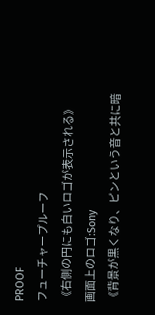PROOF
フューチャープルーフ
《右側の円にも白いロゴが表示される》
画面上のロゴ:Sony
《背景が黒くなり、ピンという音と共に暗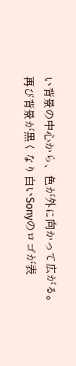い背景の中心から、色が外に向かって広がる。再び背景が黒くなり白いSonyのロゴが表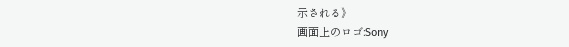示される》
画面上のロゴ:Sony